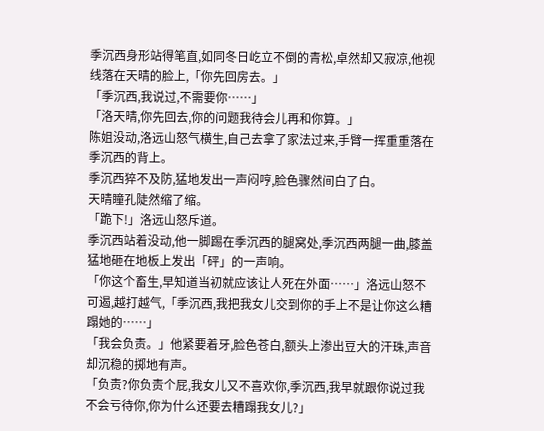季沉西身形站得笔直,如同冬日屹立不倒的青松,卓然却又寂凉,他视线落在天晴的脸上,「你先回房去。」
「季沉西,我说过,不需要你……」
「洛天晴,你先回去,你的问题我待会儿再和你算。」
陈姐没动,洛远山怒气横生,自己去拿了家法过来,手臂一挥重重落在季沉西的背上。
季沉西猝不及防,猛地发出一声闷哼,脸色骤然间白了白。
天晴瞳孔陡然缩了缩。
「跪下!」洛远山怒斥道。
季沉西站着没动,他一脚踢在季沉西的腿窝处,季沉西两腿一曲,膝盖猛地砸在地板上发出「砰」的一声响。
「你这个畜生,早知道当初就应该让人死在外面……」洛远山怒不可遏,越打越气,「季沉西,我把我女儿交到你的手上不是让你这么糟蹋她的……」
「我会负责。」他紧要着牙,脸色苍白,额头上渗出豆大的汗珠,声音却沉稳的掷地有声。
「负责?你负责个屁,我女儿又不喜欢你,季沉西,我早就跟你说过我不会亏待你,你为什么还要去糟蹋我女儿?」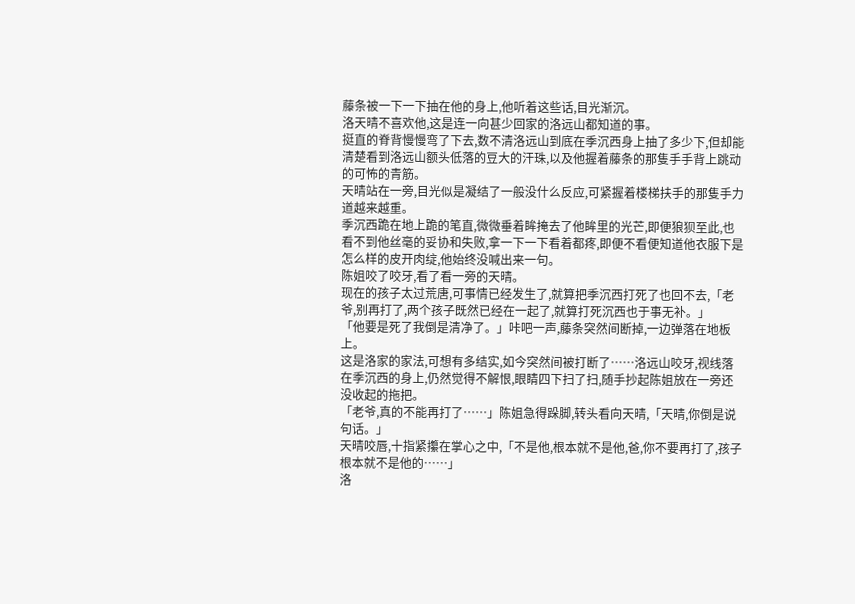藤条被一下一下抽在他的身上,他听着这些话,目光渐沉。
洛天晴不喜欢他,这是连一向甚少回家的洛远山都知道的事。
挺直的脊背慢慢弯了下去,数不清洛远山到底在季沉西身上抽了多少下,但却能清楚看到洛远山额头低落的豆大的汗珠,以及他握着藤条的那隻手手背上跳动的可怖的青筋。
天晴站在一旁,目光似是凝结了一般没什么反应,可紧握着楼梯扶手的那隻手力道越来越重。
季沉西跪在地上跪的笔直,微微垂着眸掩去了他眸里的光芒,即便狼狈至此,也看不到他丝毫的妥协和失败,拿一下一下看着都疼,即便不看便知道他衣服下是怎么样的皮开肉绽,他始终没喊出来一句。
陈姐咬了咬牙,看了看一旁的天晴。
现在的孩子太过荒唐,可事情已经发生了,就算把季沉西打死了也回不去,「老爷,别再打了,两个孩子既然已经在一起了,就算打死沉西也于事无补。」
「他要是死了我倒是清净了。」咔吧一声,藤条突然间断掉,一边弹落在地板上。
这是洛家的家法,可想有多结实,如今突然间被打断了……洛远山咬牙,视线落在季沉西的身上,仍然觉得不解恨,眼睛四下扫了扫,随手抄起陈姐放在一旁还没收起的拖把。
「老爷,真的不能再打了……」陈姐急得跺脚,转头看向天晴,「天晴,你倒是说句话。」
天晴咬唇,十指紧攥在掌心之中,「不是他,根本就不是他,爸,你不要再打了,孩子根本就不是他的……」
洛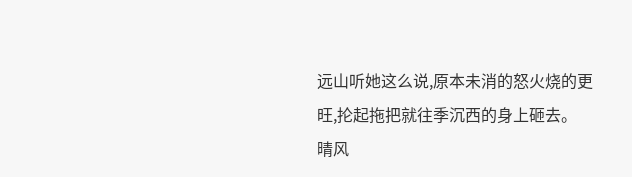远山听她这么说,原本未消的怒火烧的更旺,抡起拖把就往季沉西的身上砸去。
晴风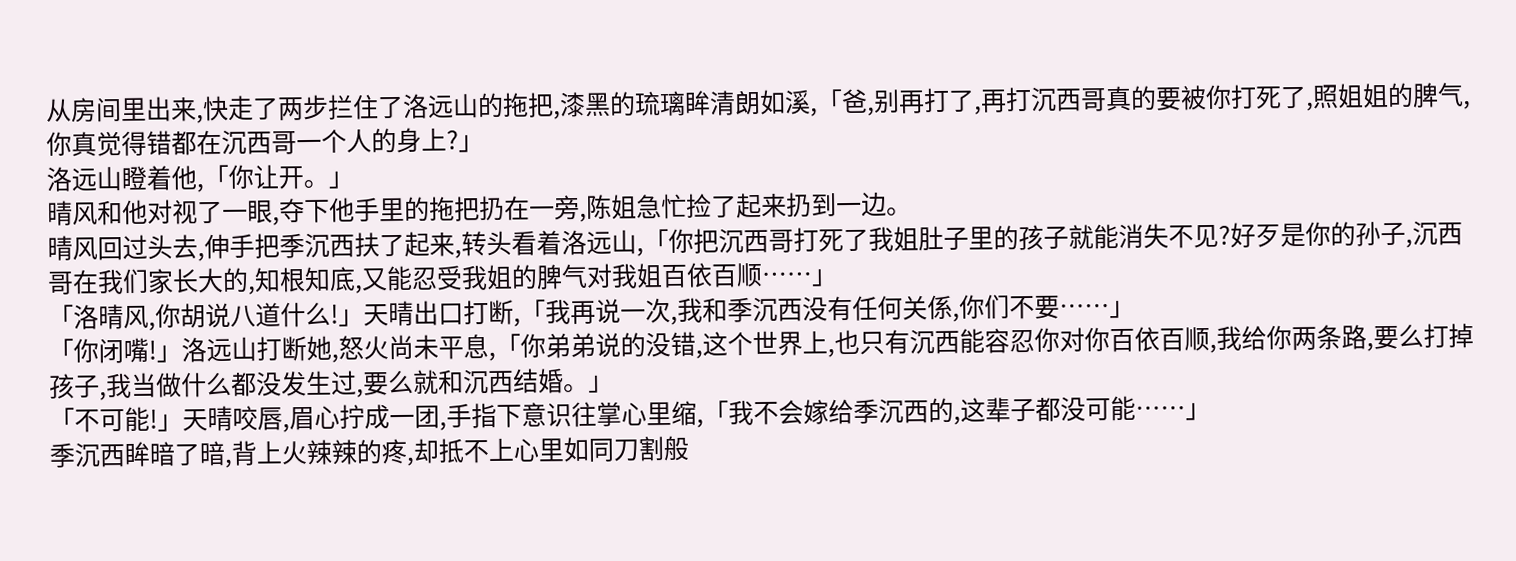从房间里出来,快走了两步拦住了洛远山的拖把,漆黑的琉璃眸清朗如溪,「爸,别再打了,再打沉西哥真的要被你打死了,照姐姐的脾气,你真觉得错都在沉西哥一个人的身上?」
洛远山瞪着他,「你让开。」
晴风和他对视了一眼,夺下他手里的拖把扔在一旁,陈姐急忙捡了起来扔到一边。
晴风回过头去,伸手把季沉西扶了起来,转头看着洛远山,「你把沉西哥打死了我姐肚子里的孩子就能消失不见?好歹是你的孙子,沉西哥在我们家长大的,知根知底,又能忍受我姐的脾气对我姐百依百顺……」
「洛晴风,你胡说八道什么!」天晴出口打断,「我再说一次,我和季沉西没有任何关係,你们不要……」
「你闭嘴!」洛远山打断她,怒火尚未平息,「你弟弟说的没错,这个世界上,也只有沉西能容忍你对你百依百顺,我给你两条路,要么打掉孩子,我当做什么都没发生过,要么就和沉西结婚。」
「不可能!」天晴咬唇,眉心拧成一团,手指下意识往掌心里缩,「我不会嫁给季沉西的,这辈子都没可能……」
季沉西眸暗了暗,背上火辣辣的疼,却抵不上心里如同刀割般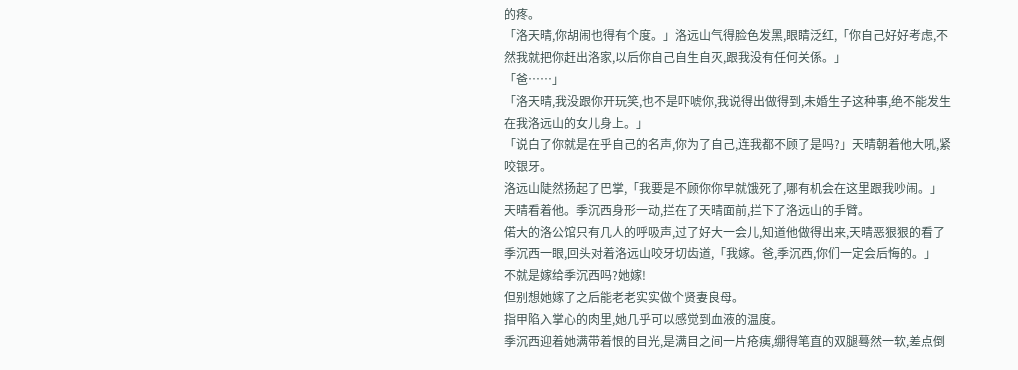的疼。
「洛天晴,你胡闹也得有个度。」洛远山气得脸色发黑,眼睛泛红,「你自己好好考虑,不然我就把你赶出洛家,以后你自己自生自灭,跟我没有任何关係。」
「爸……」
「洛天晴,我没跟你开玩笑,也不是吓唬你,我说得出做得到,未婚生子这种事,绝不能发生在我洛远山的女儿身上。」
「说白了你就是在乎自己的名声,你为了自己,连我都不顾了是吗?」天晴朝着他大吼,紧咬银牙。
洛远山陡然扬起了巴掌,「我要是不顾你你早就饿死了,哪有机会在这里跟我吵闹。」
天晴看着他。季沉西身形一动,拦在了天晴面前,拦下了洛远山的手臂。
偌大的洛公馆只有几人的呼吸声,过了好大一会儿,知道他做得出来,天晴恶狠狠的看了季沉西一眼,回头对着洛远山咬牙切齿道,「我嫁。爸,季沉西,你们一定会后悔的。」
不就是嫁给季沉西吗?她嫁!
但别想她嫁了之后能老老实实做个贤妻良母。
指甲陷入掌心的肉里,她几乎可以感觉到血液的温度。
季沉西迎着她满带着恨的目光,是满目之间一片疮痍,绷得笔直的双腿蓦然一软,差点倒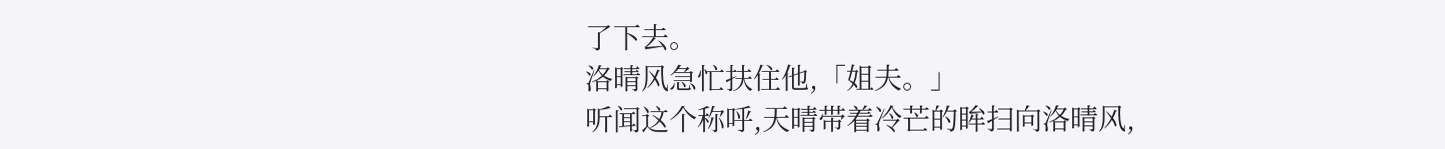了下去。
洛晴风急忙扶住他,「姐夫。」
听闻这个称呼,天晴带着冷芒的眸扫向洛晴风,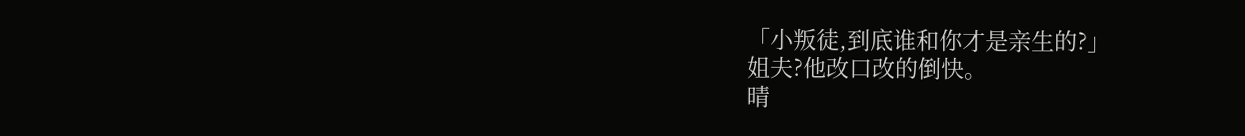「小叛徒,到底谁和你才是亲生的?」
姐夫?他改口改的倒快。
晴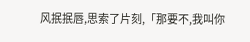风抿抿唇,思索了片刻,「那要不,我叫你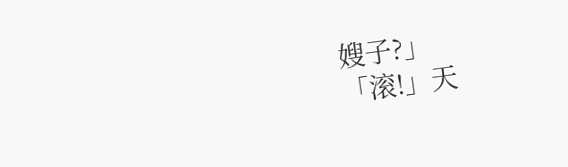嫂子?」
「滚!」天